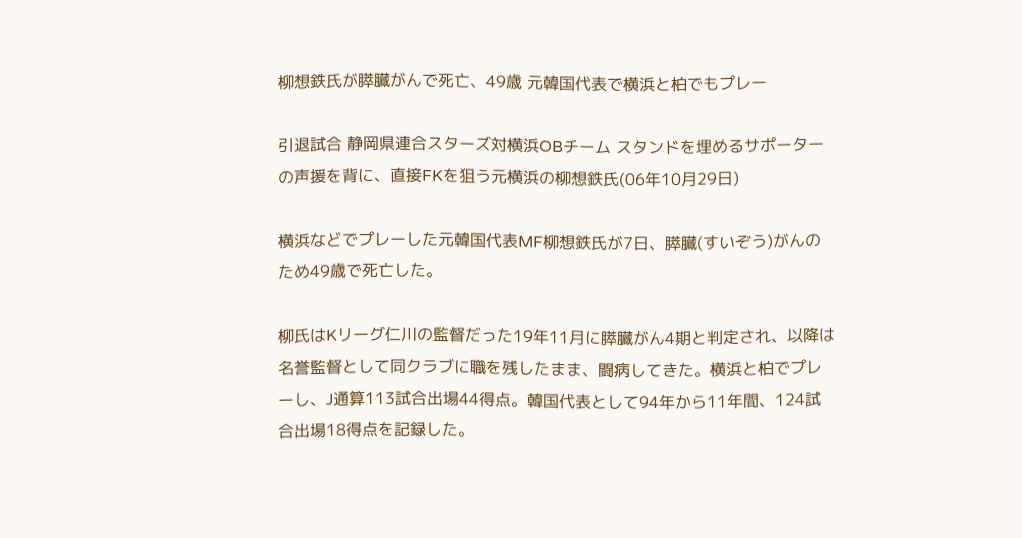柳想鉄氏が膵臓がんで死亡、49歳 元韓国代表で横浜と柏でもプレー

引退試合 静岡県連合スターズ対横浜OBチーム スタンドを埋めるサポーターの声援を背に、直接FKを狙う元横浜の柳想鉄氏(06年10月29日)

横浜などでプレーした元韓国代表MF柳想鉄氏が7日、膵臓(すいぞう)がんのため49歳で死亡した。

柳氏はKリーグ仁川の監督だった19年11月に膵臓がん4期と判定され、以降は名誉監督として同クラブに職を残したまま、闘病してきた。横浜と柏でプレーし、J通算113試合出場44得点。韓国代表として94年から11年間、124試合出場18得点を記録した。